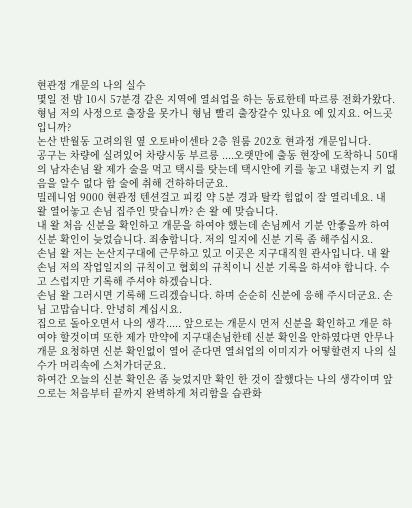현관정 개문의 나의 실수
몇일 전 밤 10시 57분경 같은 지역에 열쇠업을 하는 동료한테 따르릉 전화가왔다.
형님 저의 사정으로 출장을 못가니 형님 빨리 출장갈수 있나요 예 있지요. 어느곳 입니까?
논산 반월동 고려의원 옆 오토바이센타 2층 원룸 202호 현과정 개문입니다.
공구는 차량에 실려있어 차량시동 부르릉 ....오랫만에 출동 현장에 도착하니 50대의 남자손님 왈 제가 술을 먹고 택시를 탓는데 택시안에 키를 놓고 내렸는지 키 없음을 알수 없다 함 술에 취해 건하하더군요.
밀레니엄 9000 현관정 텐션걸고 피킹 약 5분 경과 탈칵 힘없이 잘 열리네요. 내 왈 열어놓고 손님 집주인 맞습니까? 손 왈 예 맞습니다.
내 왈 처음 신분을 확인하고 개문을 하여야 했는데 손님께서 기분 안좋을까 하여 신분 확인이 늦었습니다. 죄송합니다. 저의 일지에 신분 기록 좀 해주십시요.
손님 왈 저는 논산지구대에 근무하고 있고 이곳은 지구대직원 관사입니다. 내 왈 손님 저의 작업일지의 규칙이고 협회의 규칙이니 신분 기록을 하셔야 합니다. 수고 스럽지만 기록해 주셔야 하겠습니다.
손님 왈 그러시면 기록해 드리겠습니다. 하며 순순히 신분에 응해 주시더군요. 손님 고맙습니다. 안녕히 계십시요.
집으로 돌아오면서 나의 생각..... 앞으로는 개문시 먼저 신분을 확인하고 개문 하여야 할것이며 또한 제가 만약에 지구대손님한테 신분 확인을 안하였다면 안무나 개문 요청하면 신분 확인없이 열어 준다면 열쇠업의 이미지가 어떻할련지 나의 실수가 머리속에 스처가더군요.
하여간 오늘의 신분 확인은 좀 늦었지만 확인 한 것이 잘했다는 나의 생각이며 앞으로는 처음부터 끝까지 완벽하게 처리함을 습관화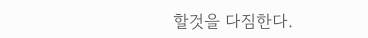할것을 다짐한다.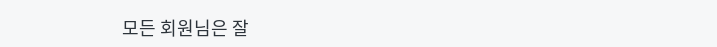모든 회원님은 잘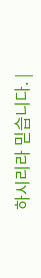하시리라 믿습니다. |